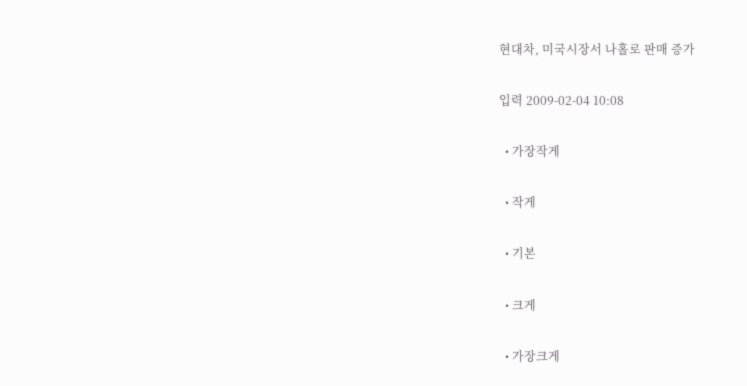현대차, 미국시장서 나홀로 판매 증가

입력 2009-02-04 10:08

  • 가장작게

  • 작게

  • 기본

  • 크게

  • 가장크게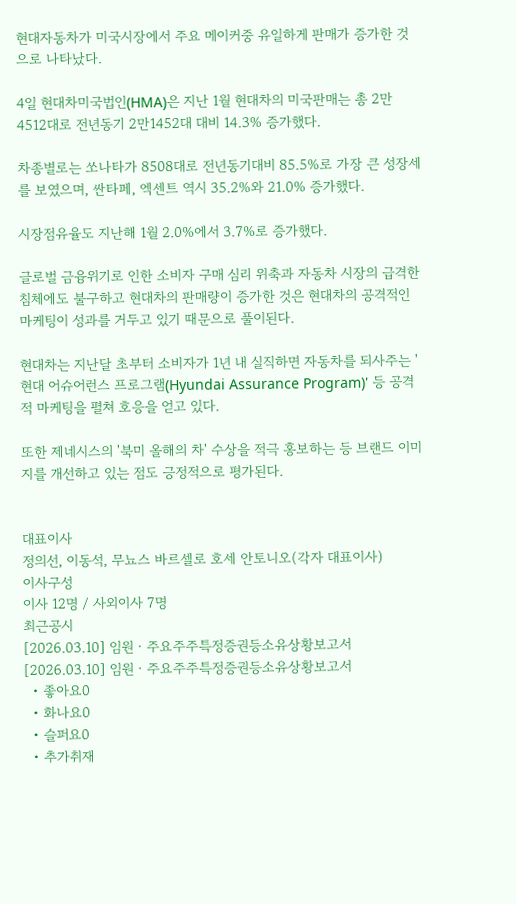현대자동차가 미국시장에서 주요 메이커중 유일하게 판매가 증가한 것으로 나타났다.

4일 현대차미국법인(HMA)은 지난 1월 현대차의 미국판매는 총 2만4512대로 전년동기 2만1452대 대비 14.3% 증가했다.

차종별로는 쏘나타가 8508대로 전년동기대비 85.5%로 가장 큰 성장세를 보였으며, 싼타페, 엑센트 역시 35.2%와 21.0% 증가했다.

시장점유율도 지난해 1월 2.0%에서 3.7%로 증가했다.

글로벌 금융위기로 인한 소비자 구매 심리 위축과 자동차 시장의 급격한 침체에도 불구하고 현대차의 판매량이 증가한 것은 현대차의 공격적인 마케팅이 성과를 거두고 있기 때문으로 풀이된다.

현대차는 지난달 초부터 소비자가 1년 내 실직하면 자동차를 되사주는 '현대 어슈어런스 프로그램(Hyundai Assurance Program)' 등 공격적 마케팅을 펼쳐 호응을 얻고 있다.

또한 제네시스의 '북미 올해의 차' 수상을 적극 홍보하는 등 브랜드 이미지를 개선하고 있는 점도 긍정적으로 평가된다.


대표이사
정의선, 이동석, 무뇨스 바르셀로 호세 안토니오(각자 대표이사)
이사구성
이사 12명 / 사외이사 7명
최근공시
[2026.03.10] 임원ㆍ주요주주특정증권등소유상황보고서
[2026.03.10] 임원ㆍ주요주주특정증권등소유상황보고서
  • 좋아요0
  • 화나요0
  • 슬퍼요0
  • 추가취재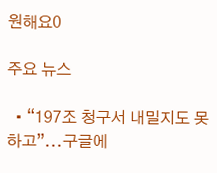원해요0

주요 뉴스

  • “197조 청구서 내밀지도 못하고”...구글에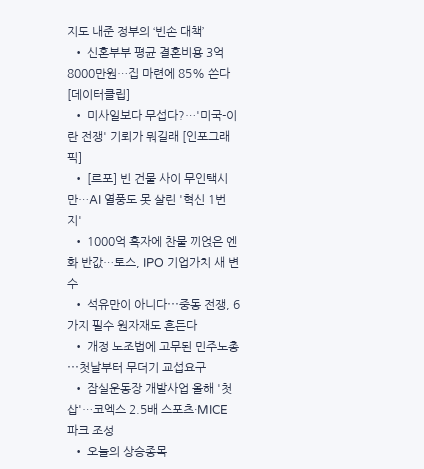지도 내준 정부의 ‘빈손 대책’
  • 신혼부부 평균 결혼비용 3억8000만원…집 마련에 85% 쓴다 [데이터클립]
  • 미사일보다 무섭다?…'미국-이란 전쟁' 기뢰가 뭐길래 [인포그래픽]
  • [르포] 빈 건물 사이 무인택시만…AI 열풍도 못 살린 '혁신 1번지'
  • 1000억 흑자에 찬물 끼얹은 엔화 반값…토스, IPO 기업가치 새 변수
  • 석유만이 아니다⋯중동 전쟁, 6가지 필수 원자재도 흔든다
  • 개정 노조법에 고무된 민주노총⋯첫날부터 무더기 교섭요구
  • 잠실운동장 개발사업 올해 '첫 삽'…코엑스 2.5배 스포츠·MICE 파크 조성
  • 오늘의 상승종목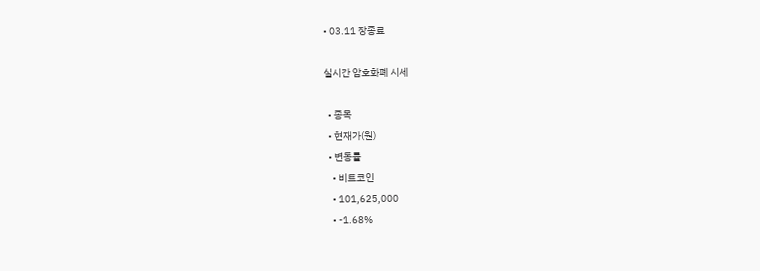• 03.11 장종료

실시간 암호화폐 시세

  • 종목
  • 현재가(원)
  • 변동률
    • 비트코인
    • 101,625,000
    • -1.68%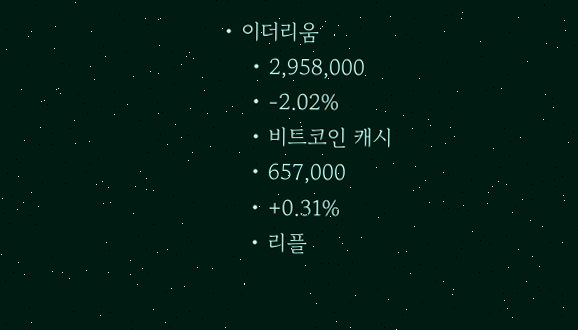• 이더리움
    • 2,958,000
    • -2.02%
    • 비트코인 캐시
    • 657,000
    • +0.31%
    • 리플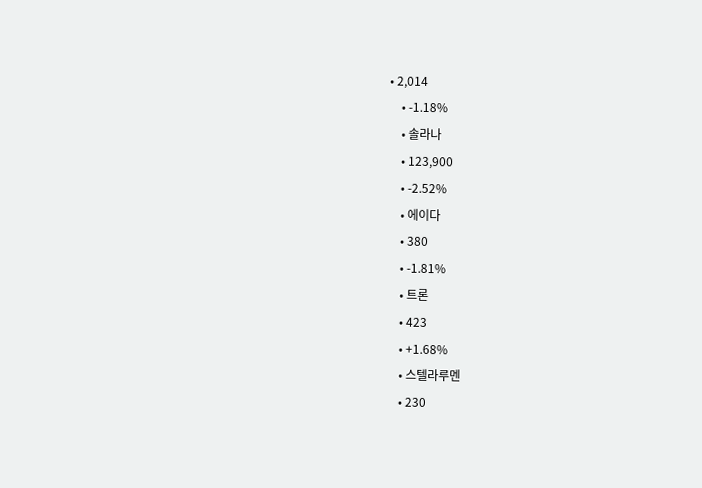• 2,014
    • -1.18%
    • 솔라나
    • 123,900
    • -2.52%
    • 에이다
    • 380
    • -1.81%
    • 트론
    • 423
    • +1.68%
    • 스텔라루멘
    • 230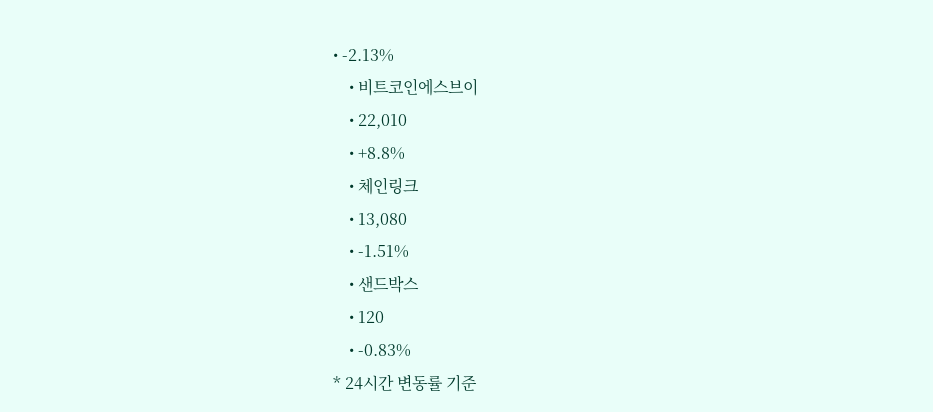• -2.13%
    • 비트코인에스브이
    • 22,010
    • +8.8%
    • 체인링크
    • 13,080
    • -1.51%
    • 샌드박스
    • 120
    • -0.83%
* 24시간 변동률 기준